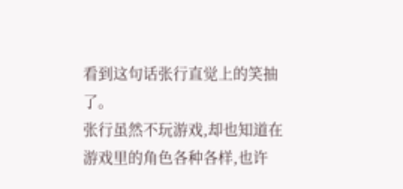看到这句话张行直觉上的笑抽了。
张行虽然不玩游戏,却也知道在游戏里的角色各种各样,也许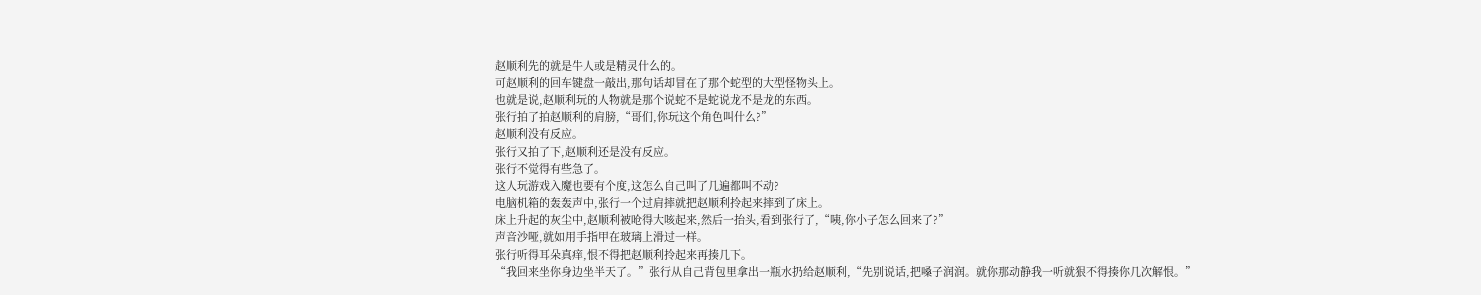赵顺利先的就是牛人或是精灵什么的。
可赵顺利的回车键盘一敲出,那句话却冒在了那个蛇型的大型怪物头上。
也就是说,赵顺利玩的人物就是那个说蛇不是蛇说龙不是龙的东西。
张行拍了拍赵顺利的肩膀,“哥们,你玩这个角色叫什么?”
赵顺利没有反应。
张行又拍了下,赵顺利还是没有反应。
张行不觉得有些急了。
这人玩游戏入魔也要有个度,这怎么自己叫了几遍都叫不动?
电脑机箱的轰轰声中,张行一个过肩摔就把赵顺利拎起来摔到了床上。
床上升起的灰尘中,赵顺利被呛得大咳起来,然后一抬头,看到张行了,“咦,你小子怎么回来了?”
声音沙哑,就如用手指甲在玻璃上滑过一样。
张行听得耳朵真痒,恨不得把赵顺利拎起来再揍几下。
“我回来坐你身边坐半天了。”张行从自己背包里拿出一瓶水扔给赵顺利,“先别说话,把嗓子润润。就你那动静我一听就狠不得揍你几次解恨。”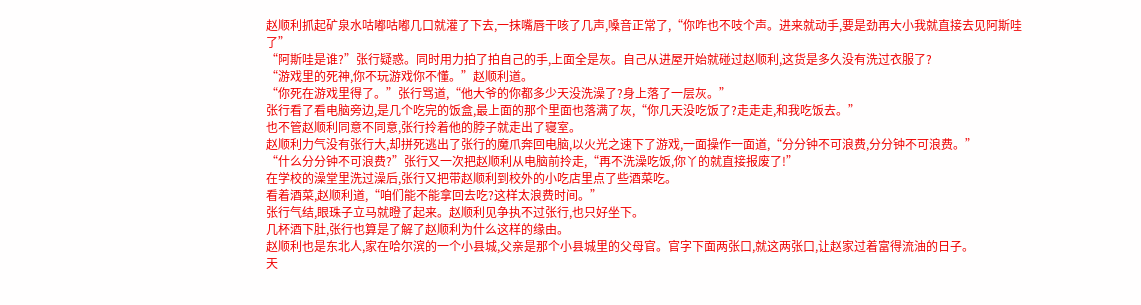赵顺利抓起矿泉水咕嘟咕嘟几口就灌了下去,一抹嘴唇干咳了几声,嗓音正常了,“你咋也不吱个声。进来就动手,要是劲再大小我就直接去见阿斯哇了”
“阿斯哇是谁?”张行疑惑。同时用力拍了拍自己的手,上面全是灰。自己从进屋开始就碰过赵顺利,这货是多久没有洗过衣服了?
“游戏里的死神,你不玩游戏你不懂。”赵顺利道。
“你死在游戏里得了。”张行骂道,“他大爷的你都多少天没洗澡了?身上落了一层灰。”
张行看了看电脑旁边,是几个吃完的饭盒,最上面的那个里面也落满了灰,“你几天没吃饭了?走走走,和我吃饭去。”
也不管赵顺利同意不同意,张行拎着他的脖子就走出了寝室。
赵顺利力气没有张行大,却拼死逃出了张行的魔爪奔回电脑,以火光之速下了游戏,一面操作一面道,“分分钟不可浪费,分分钟不可浪费。”
“什么分分钟不可浪费?”张行又一次把赵顺利从电脑前拎走,“再不洗澡吃饭,你丫的就直接报废了!”
在学校的澡堂里洗过澡后,张行又把带赵顺利到校外的小吃店里点了些酒菜吃。
看着酒菜,赵顺利道,“咱们能不能拿回去吃?这样太浪费时间。”
张行气结,眼珠子立马就瞪了起来。赵顺利见争执不过张行,也只好坐下。
几杯酒下肚,张行也算是了解了赵顺利为什么这样的缘由。
赵顺利也是东北人,家在哈尔滨的一个小县城,父亲是那个小县城里的父母官。官字下面两张口,就这两张口,让赵家过着富得流油的日子。
天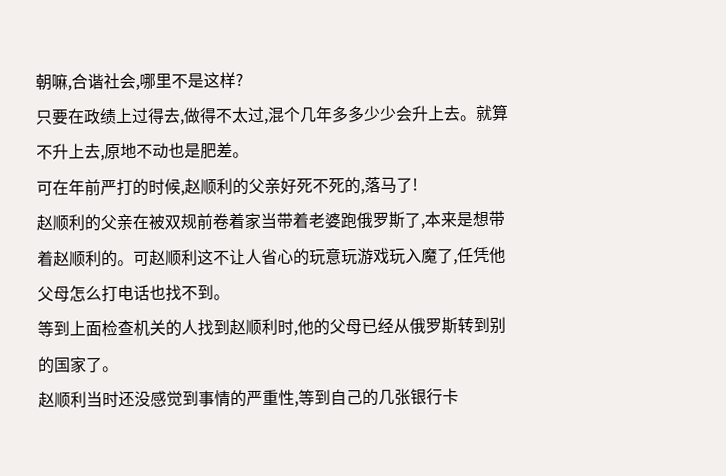朝嘛,合谐社会,哪里不是这样?
只要在政绩上过得去,做得不太过,混个几年多多少少会升上去。就算不升上去,原地不动也是肥差。
可在年前严打的时候,赵顺利的父亲好死不死的,落马了!
赵顺利的父亲在被双规前卷着家当带着老婆跑俄罗斯了,本来是想带着赵顺利的。可赵顺利这不让人省心的玩意玩游戏玩入魔了,任凭他父母怎么打电话也找不到。
等到上面检查机关的人找到赵顺利时,他的父母已经从俄罗斯转到别的国家了。
赵顺利当时还没感觉到事情的严重性,等到自己的几张银行卡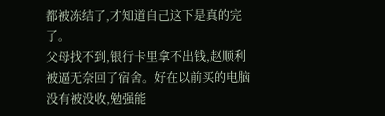都被冻结了,才知道自己这下是真的完了。
父母找不到,银行卡里拿不出钱,赵顺利被逼无奈回了宿舍。好在以前买的电脑没有被没收,勉强能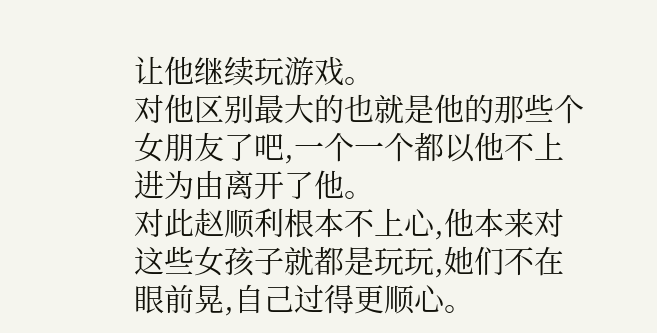让他继续玩游戏。
对他区别最大的也就是他的那些个女朋友了吧,一个一个都以他不上进为由离开了他。
对此赵顺利根本不上心,他本来对这些女孩子就都是玩玩,她们不在眼前晃,自己过得更顺心。